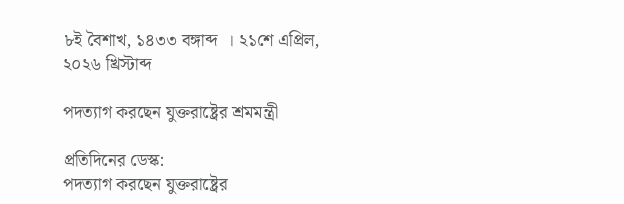৮ই বৈশাখ, ১৪৩৩ বঙ্গাব্দ  । ২১শে এপ্রিল, ২০২৬ খ্রিস্টাব্দ

পদত্যাগ করছেন যুক্তরাষ্ট্রের শ্রমমন্ত্রী

প্রতিদিনের ডেস্ক:
পদত্যাগ করছেন যুক্তরাষ্ট্রের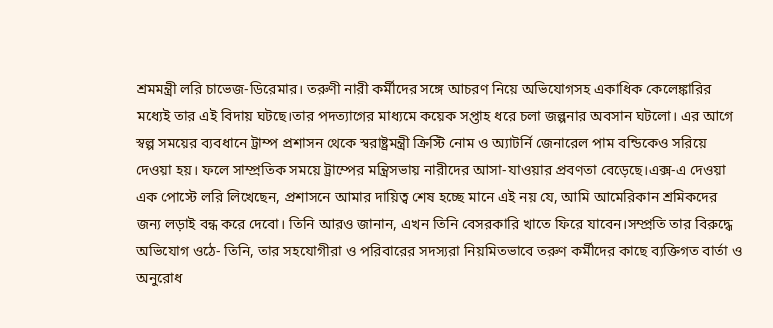শ্রমমন্ত্রী লরি চাভেজ-ডিরেমার। তরুণী নারী কর্মীদের সঙ্গে আচরণ নিয়ে অভিযোগসহ একাধিক কেলেঙ্কারির মধ্যেই তার এই বিদায় ঘটছে।তার পদত্যাগের মাধ্যমে কয়েক সপ্তাহ ধরে চলা জল্পনার অবসান ঘটলো। এর আগে স্বল্প সময়ের ব্যবধানে ট্রাম্প প্রশাসন থেকে স্বরাষ্ট্রমন্ত্রী ক্রিস্টি নোম ও অ্যাটর্নি জেনারেল পাম বন্ডিকেও সরিয়ে দেওয়া হয়। ফলে সাম্প্রতিক সময়ে ট্রাম্পের মন্ত্রিসভায় নারীদের আসা-যাওয়ার প্রবণতা বেড়েছে।এক্স-এ দেওয়া এক পোস্টে লরি লিখেছেন, প্রশাসনে আমার দায়িত্ব শেষ হচ্ছে মানে এই নয় যে, আমি আমেরিকান শ্রমিকদের জন্য লড়াই বন্ধ করে দেবো। তিনি আরও জানান, এখন তিনি বেসরকারি খাতে ফিরে যাবেন।সম্প্রতি তার বিরুদ্ধে অভিযোগ ওঠে- তিনি, তার সহযোগীরা ও পরিবারের সদস্যরা নিয়মিতভাবে তরুণ কর্মীদের কাছে ব্যক্তিগত বার্তা ও অনুরোধ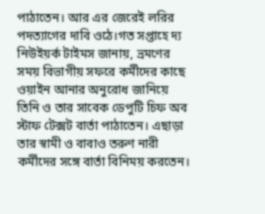পাঠাতেন। আর এর জেরেই লরির পদত্যাগের দাবি ওঠে।গত সপ্তাহে দ্য নিউইয়র্ক টাইমস জানায়, ভ্রমণের সময় বিভাগীয় সফরে কর্মীদের কাছে ওয়াইন আনার অনুরোধ জানিয়ে তিনি ও তার সাবেক ডেপুটি চিফ অব স্টাফ টেক্সট বার্তা পাঠাতেন। এছাড়া তার স্বামী ও বাবাও তরুণ নারী কর্মীদের সঙ্গে বার্তা বিনিময় করতেন।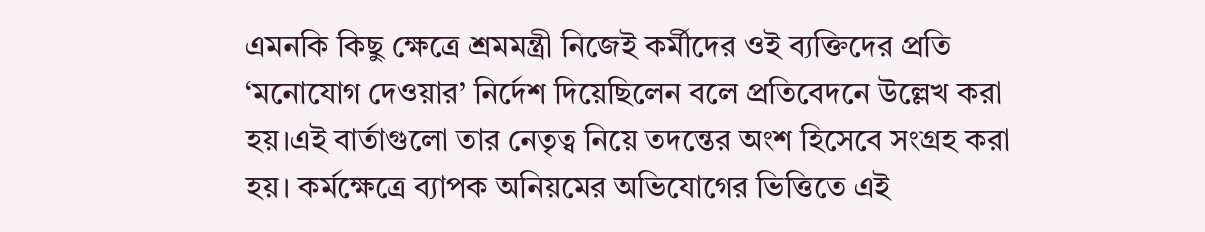এমনকি কিছু ক্ষেত্রে শ্রমমন্ত্রী নিজেই কর্মীদের ওই ব্যক্তিদের প্রতি ‘মনোযোগ দেওয়ার’ নির্দেশ দিয়েছিলেন বলে প্রতিবেদনে উল্লেখ করা হয়।এই বার্তাগুলো তার নেতৃত্ব নিয়ে তদন্তের অংশ হিসেবে সংগ্রহ করা হয়। কর্মক্ষেত্রে ব্যাপক অনিয়মের অভিযোগের ভিত্তিতে এই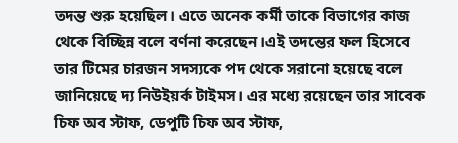তদন্ত শুরু হয়েছিল। এতে অনেক কর্মী তাকে বিভাগের কাজ থেকে বিচ্ছিন্ন বলে বর্ণনা করেছেন।এই তদন্তের ফল হিসেবে তার টিমের চারজন সদস্যকে পদ থেকে সরানো হয়েছে বলে জানিয়েছে দ্য নিউইয়র্ক টাইমস। এর মধ্যে রয়েছেন তার সাবেক চিফ অব স্টাফ, ডেপুটি চিফ অব স্টাফ,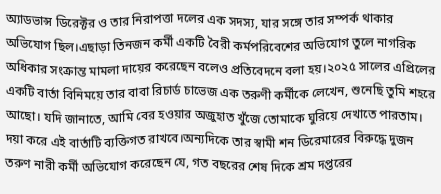অ্যাডভান্স ডিরেক্টর ও তার নিরাপত্তা দলের এক সদস্য, যার সঙ্গে তার সম্পর্ক থাকার অভিযোগ ছিল।এছাড়া তিনজন কর্মী একটি বৈরী কর্মপরিবেশের অভিযোগ তুলে নাগরিক অধিকার সংক্রান্ত মামলা দায়ের করেছেন বলেও প্রতিবেদনে বলা হয়।২০২৫ সালের এপ্রিলের একটি বার্তা বিনিময়ে তার বাবা রিচার্ড চাভেজ এক তরুণী কর্মীকে লেখেন, শুনেছি তুমি শহরে আছো। যদি জানাতে, আমি বের হওয়ার অজুহাত খুঁজে তোমাকে ঘুরিয়ে দেখাতে পারতাম। দয়া করে এই বার্তাটি ব্যক্তিগত রাখবে।অন্যদিকে তার স্বামী শন ডিরেমারের বিরুদ্ধে দুজন তরুণ নারী কর্মী অভিযোগ করেছেন যে, গত বছরের শেষ দিকে শ্রম দপ্তরের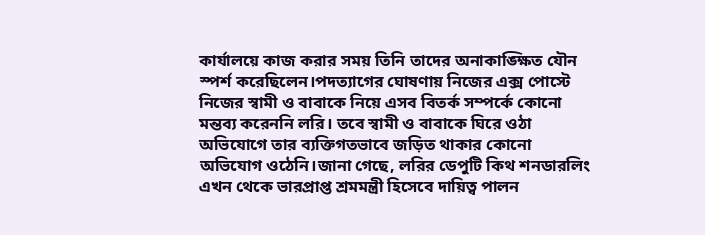কার্যালয়ে কাজ করার সময় তিনি তাদের অনাকাঙ্ক্ষিত যৌন স্পর্শ করেছিলেন।পদত্যাগের ঘোষণায় নিজের এক্স পোস্টে নিজের স্বামী ও বাবাকে নিয়ে এসব বিতর্ক সম্পর্কে কোনো মন্তব্য করেননি লরি। তবে স্বামী ও বাবাকে ঘিরে ওঠা অভিযোগে তার ব্যক্তিগতভাবে জড়িত থাকার কোনো অভিযোগ ওঠেনি।জানা গেছে, লরির ডেপুটি কিথ শনডারলিং এখন থেকে ভারপ্রাপ্ত শ্রমমন্ত্রী হিসেবে দায়িত্ব পালন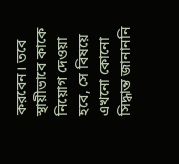করবেন। তবে স্থায়ীভাবে কাকে নিয়োগ দেওয়া হবে, সে বিষয়ে এখনো কোনো সিদ্ধান্ত জানাননি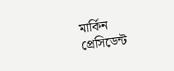মার্কিন প্রেসিডেন্ট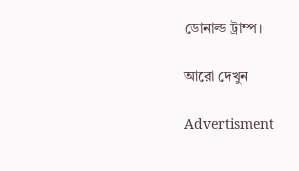ডোনাল্ড ট্রাম্প।

আরো দেখুন

Advertisment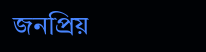জনপ্রিয়